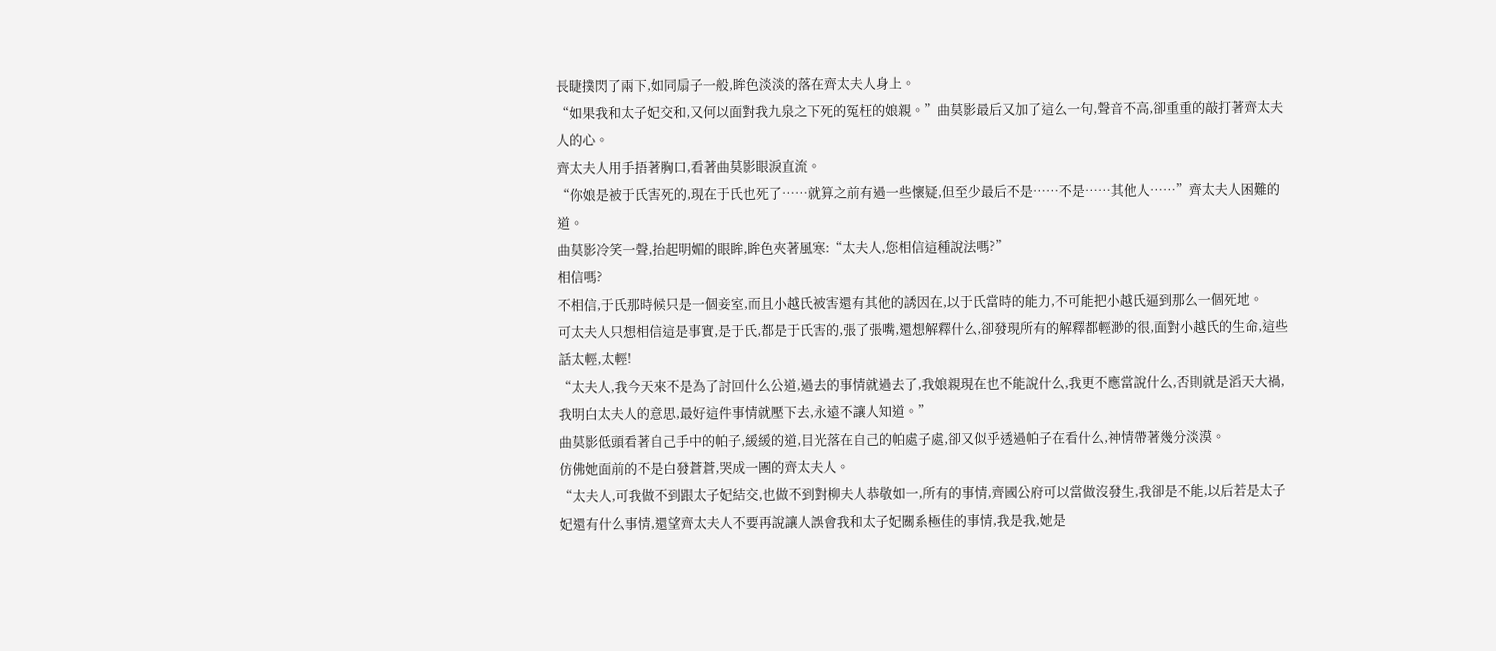長睫撲閃了兩下,如同扇子一般,眸色淡淡的落在齊太夫人身上。
“如果我和太子妃交和,又何以面對我九泉之下死的冤枉的娘親。”曲莫影最后又加了這么一句,聲音不高,卻重重的敲打著齊太夫人的心。
齊太夫人用手捂著胸口,看著曲莫影眼淚直流。
“你娘是被于氏害死的,現在于氏也死了……就算之前有過一些懷疑,但至少最后不是……不是……其他人……”齊太夫人困難的道。
曲莫影冷笑一聲,抬起明媚的眼眸,眸色夾著風寒:“太夫人,您相信這種說法嗎?”
相信嗎?
不相信,于氏那時候只是一個妾室,而且小越氏被害還有其他的誘因在,以于氏當時的能力,不可能把小越氏逼到那么一個死地。
可太夫人只想相信這是事實,是于氏,都是于氏害的,張了張嘴,還想解釋什么,卻發現所有的解釋都輕渺的很,面對小越氏的生命,這些話太輕,太輕!
“太夫人,我今天來不是為了討回什么公道,過去的事情就過去了,我娘親現在也不能說什么,我更不應當說什么,否則就是滔天大禍,我明白太夫人的意思,最好這件事情就壓下去,永遠不讓人知道。”
曲莫影低頭看著自己手中的帕子,緩緩的道,目光落在自己的帕處子處,卻又似乎透過帕子在看什么,神情帶著幾分淡漠。
仿佛她面前的不是白發蒼蒼,哭成一團的齊太夫人。
“太夫人,可我做不到跟太子妃結交,也做不到對柳夫人恭敬如一,所有的事情,齊國公府可以當做沒發生,我卻是不能,以后若是太子妃還有什么事情,還望齊太夫人不要再說讓人誤會我和太子妃關系極佳的事情,我是我,她是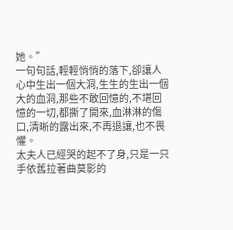她。”
一句句話,輕輕悄悄的落下,卻讓人心中生出一個大洞,生生的生出一個大的血洞,那些不敢回憶的,不堪回憶的一切,都撕了開來,血淋淋的傷口,清晰的露出來,不再退讓,也不畏懼。
太夫人已經哭的起不了身,只是一只手依舊拉著曲莫影的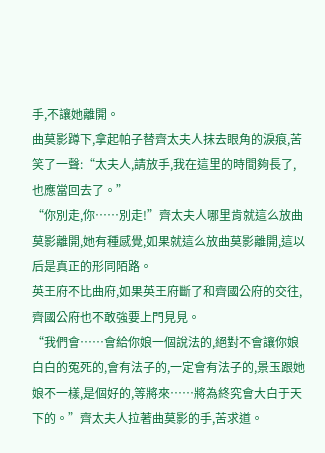手,不讓她離開。
曲莫影蹲下,拿起帕子替齊太夫人抹去眼角的淚痕,苦笑了一聲:“太夫人,請放手,我在這里的時間夠長了,也應當回去了。”
“你別走,你……別走!”齊太夫人哪里肯就這么放曲莫影離開,她有種感覺,如果就這么放曲莫影離開,這以后是真正的形同陌路。
英王府不比曲府,如果英王府斷了和齊國公府的交往,齊國公府也不敢強要上門見見。
“我們會……會給你娘一個說法的,絕對不會讓你娘白白的冤死的,會有法子的,一定會有法子的,景玉跟她娘不一樣,是個好的,等將來……將為終究會大白于天下的。”齊太夫人拉著曲莫影的手,苦求道。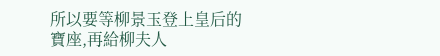所以要等柳景玉登上皇后的寶座,再給柳夫人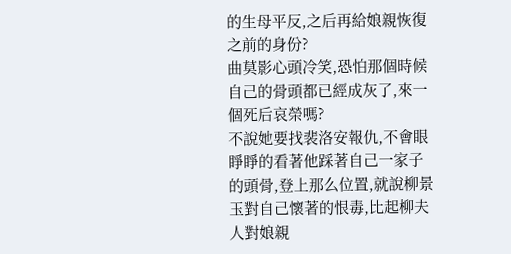的生母平反,之后再給娘親恢復之前的身份?
曲莫影心頭冷笑,恐怕那個時候自己的骨頭都已經成灰了,來一個死后哀榮嗎?
不說她要找裴洛安報仇,不會眼睜睜的看著他踩著自己一家子的頭骨,登上那么位置,就說柳景玉對自己懷著的恨毒,比起柳夫人對娘親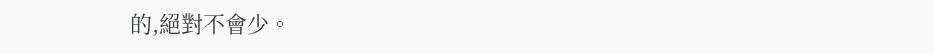的,絕對不會少。